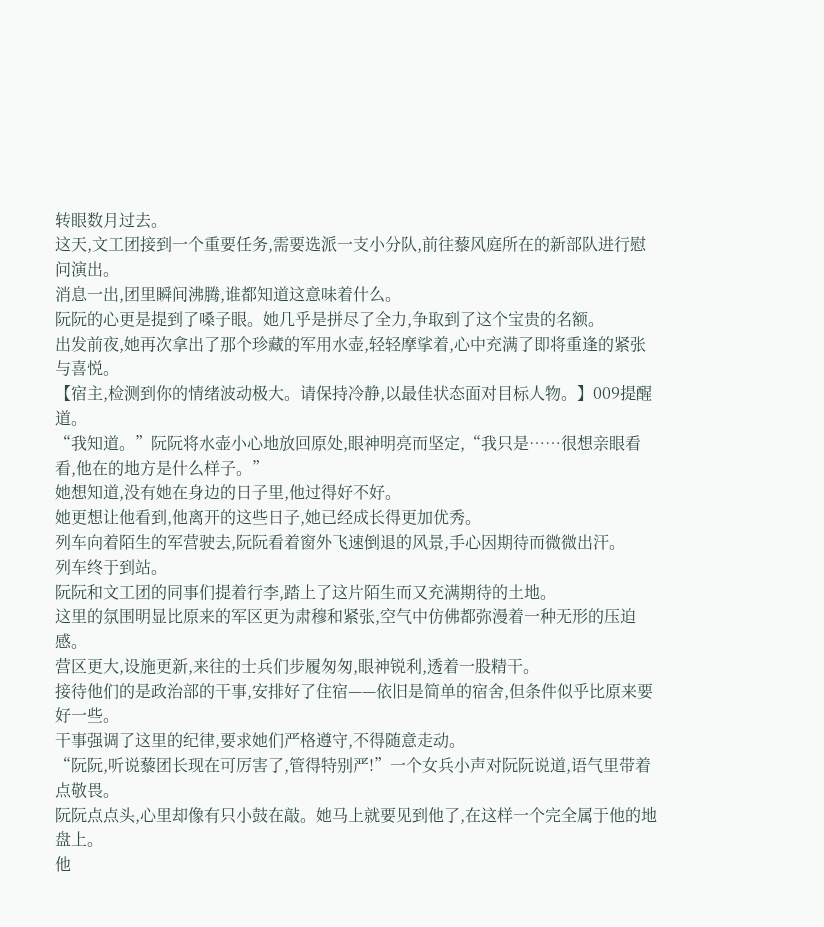转眼数月过去。
这天,文工团接到一个重要任务,需要选派一支小分队,前往藜风庭所在的新部队进行慰问演出。
消息一出,团里瞬间沸腾,谁都知道这意味着什么。
阮阮的心更是提到了嗓子眼。她几乎是拼尽了全力,争取到了这个宝贵的名额。
出发前夜,她再次拿出了那个珍藏的军用水壶,轻轻摩挲着,心中充满了即将重逢的紧张与喜悦。
【宿主,检测到你的情绪波动极大。请保持冷静,以最佳状态面对目标人物。】009提醒道。
“我知道。”阮阮将水壶小心地放回原处,眼神明亮而坚定,“我只是……很想亲眼看看,他在的地方是什么样子。”
她想知道,没有她在身边的日子里,他过得好不好。
她更想让他看到,他离开的这些日子,她已经成长得更加优秀。
列车向着陌生的军营驶去,阮阮看着窗外飞速倒退的风景,手心因期待而微微出汗。
列车终于到站。
阮阮和文工团的同事们提着行李,踏上了这片陌生而又充满期待的土地。
这里的氛围明显比原来的军区更为肃穆和紧张,空气中仿佛都弥漫着一种无形的压迫感。
营区更大,设施更新,来往的士兵们步履匆匆,眼神锐利,透着一股精干。
接待他们的是政治部的干事,安排好了住宿——依旧是简单的宿舍,但条件似乎比原来要好一些。
干事强调了这里的纪律,要求她们严格遵守,不得随意走动。
“阮阮,听说藜团长现在可厉害了,管得特别严!”一个女兵小声对阮阮说道,语气里带着点敬畏。
阮阮点点头,心里却像有只小鼓在敲。她马上就要见到他了,在这样一个完全属于他的地盘上。
他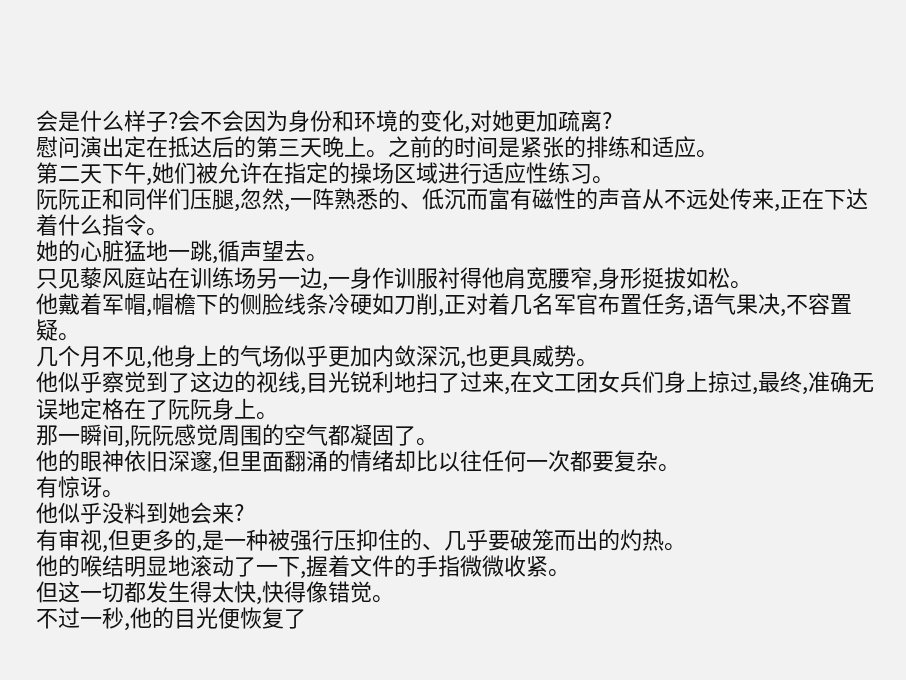会是什么样子?会不会因为身份和环境的变化,对她更加疏离?
慰问演出定在抵达后的第三天晚上。之前的时间是紧张的排练和适应。
第二天下午,她们被允许在指定的操场区域进行适应性练习。
阮阮正和同伴们压腿,忽然,一阵熟悉的、低沉而富有磁性的声音从不远处传来,正在下达着什么指令。
她的心脏猛地一跳,循声望去。
只见藜风庭站在训练场另一边,一身作训服衬得他肩宽腰窄,身形挺拔如松。
他戴着军帽,帽檐下的侧脸线条冷硬如刀削,正对着几名军官布置任务,语气果决,不容置疑。
几个月不见,他身上的气场似乎更加内敛深沉,也更具威势。
他似乎察觉到了这边的视线,目光锐利地扫了过来,在文工团女兵们身上掠过,最终,准确无误地定格在了阮阮身上。
那一瞬间,阮阮感觉周围的空气都凝固了。
他的眼神依旧深邃,但里面翻涌的情绪却比以往任何一次都要复杂。
有惊讶。
他似乎没料到她会来?
有审视,但更多的,是一种被强行压抑住的、几乎要破笼而出的灼热。
他的喉结明显地滚动了一下,握着文件的手指微微收紧。
但这一切都发生得太快,快得像错觉。
不过一秒,他的目光便恢复了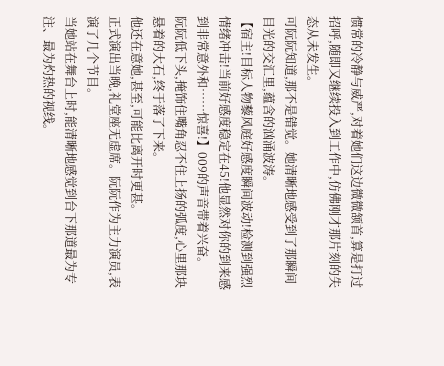惯常的冷静与威严,对着她们这边微微颔首,算是打过招呼,随即又继续投入到工作中,仿佛刚才那片刻的失态从未发生。
可阮阮知道,那不是错觉。她清晰地感受到了那瞬间目光的交汇里,蕴含的汹涌波涛。
【宿主!目标人物藜风庭好感度瞬间波动!检测到强烈情绪冲击!当前好感度稳定在45!他显然对你的到来感到非常意外和……惊喜!】009的声音带着兴奋。
阮阮低下头,掩饰住嘴角忍不住上扬的弧度,心里那块悬着的大石,终于落了下来。
他还在意她,甚至,可能比离开时更甚。
正式演出当晚,礼堂座无虚席。阮阮作为主力演员,表演了几个节目。
当她站在舞台上时,能清晰地感觉到台下那道最为专注、最为灼热的视线。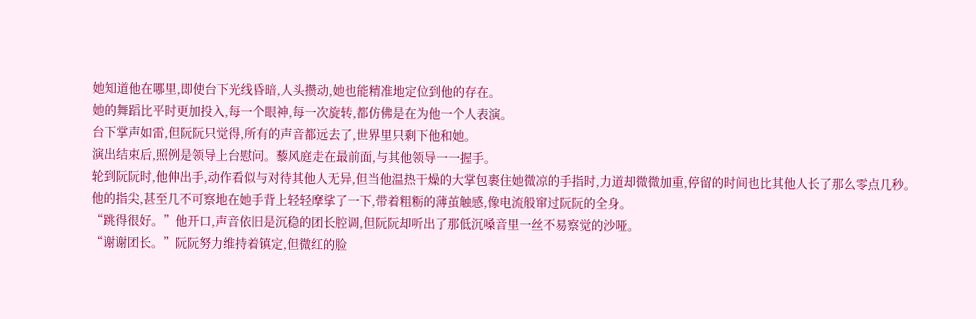她知道他在哪里,即使台下光线昏暗,人头攒动,她也能精准地定位到他的存在。
她的舞蹈比平时更加投入,每一个眼神,每一次旋转,都仿佛是在为他一个人表演。
台下掌声如雷,但阮阮只觉得,所有的声音都远去了,世界里只剩下他和她。
演出结束后,照例是领导上台慰问。藜风庭走在最前面,与其他领导一一握手。
轮到阮阮时,他伸出手,动作看似与对待其他人无异,但当他温热干燥的大掌包裹住她微凉的手指时,力道却微微加重,停留的时间也比其他人长了那么零点几秒。
他的指尖,甚至几不可察地在她手背上轻轻摩挲了一下,带着粗粝的薄茧触感,像电流般窜过阮阮的全身。
“跳得很好。”他开口,声音依旧是沉稳的团长腔调,但阮阮却听出了那低沉嗓音里一丝不易察觉的沙哑。
“谢谢团长。”阮阮努力维持着镇定,但微红的脸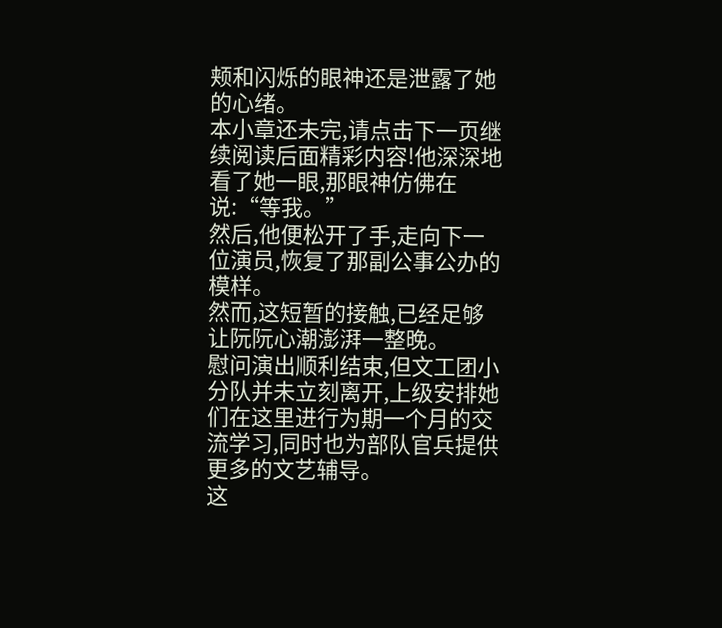颊和闪烁的眼神还是泄露了她的心绪。
本小章还未完,请点击下一页继续阅读后面精彩内容!他深深地看了她一眼,那眼神仿佛在说:“等我。”
然后,他便松开了手,走向下一位演员,恢复了那副公事公办的模样。
然而,这短暂的接触,已经足够让阮阮心潮澎湃一整晚。
慰问演出顺利结束,但文工团小分队并未立刻离开,上级安排她们在这里进行为期一个月的交流学习,同时也为部队官兵提供更多的文艺辅导。
这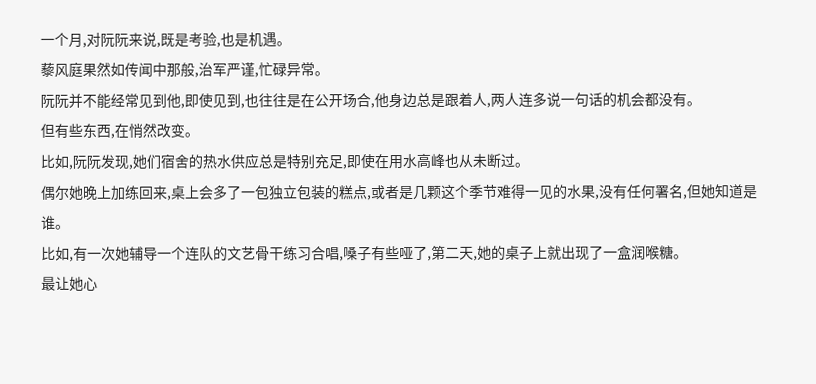一个月,对阮阮来说,既是考验,也是机遇。
藜风庭果然如传闻中那般,治军严谨,忙碌异常。
阮阮并不能经常见到他,即使见到,也往往是在公开场合,他身边总是跟着人,两人连多说一句话的机会都没有。
但有些东西,在悄然改变。
比如,阮阮发现,她们宿舍的热水供应总是特别充足,即使在用水高峰也从未断过。
偶尔她晚上加练回来,桌上会多了一包独立包装的糕点,或者是几颗这个季节难得一见的水果,没有任何署名,但她知道是谁。
比如,有一次她辅导一个连队的文艺骨干练习合唱,嗓子有些哑了,第二天,她的桌子上就出现了一盒润喉糖。
最让她心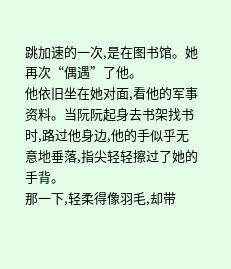跳加速的一次,是在图书馆。她再次“偶遇”了他。
他依旧坐在她对面,看他的军事资料。当阮阮起身去书架找书时,路过他身边,他的手似乎无意地垂落,指尖轻轻擦过了她的手背。
那一下,轻柔得像羽毛,却带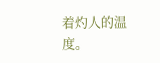着灼人的温度。